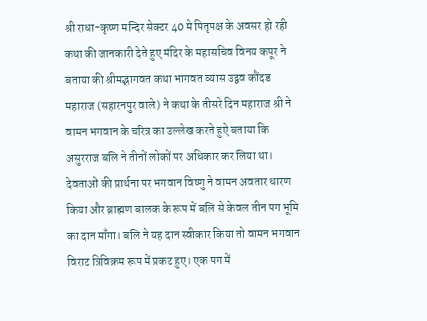श्री राधा-कृष्ण मन्दिर सेक्टर 40 मे पितृपक्ष के अवसर हो रही कथा की जानकारी देते हुए मंदिर के महासचिव विनय कपूर ने बताया की श्रीमद्भागवत कथा भागवत व्यास उद्वव कौंदड महाराज (सहारनपुर वाले) ने कथा के तीसरे दिन महाराज श्री ने वामन भगवान के चरित्र का उल्लेख करते हुऐ बताया कि असुरराज बलि ने तीनों लोकों पर अधिकार कर लिया था। देवताओं की प्रार्थना पर भगवान विष्णु ने वामन अवतार धारण किया और ब्राह्मण बालक के रूप में बलि से केवल तीन पग भूमि का दान माँगा। बलि ने यह दान स्वीकार किया तो वामन भगवान विराट त्रिविक्रम रूप में प्रकट हुए। एक पग में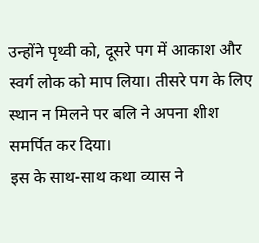उन्होंने पृथ्वी को, दूसरे पग में आकाश और स्वर्ग लोक को माप लिया। तीसरे पग के लिए स्थान न मिलने पर बलि ने अपना शीश समर्पित कर दिया।
इस के साथ-साथ कथा व्यास ने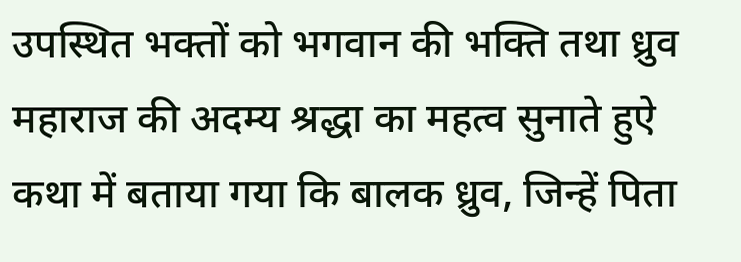उपस्थित भक्तों को भगवान की भक्ति तथा ध्रुव महाराज की अदम्य श्रद्धा का महत्व सुनाते हुऐ कथा में बताया गया कि बालक ध्रुव, जिन्हें पिता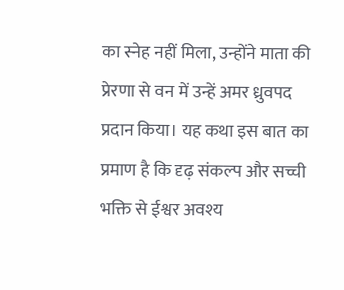का स्नेह नहीं मिला, उन्होंने माता की प्रेरणा से वन में उन्हें अमर ध्रुवपद प्रदान किया। यह कथा इस बात का प्रमाण है कि दृढ़ संकल्प और सच्ची भक्ति से ईश्वर अवश्य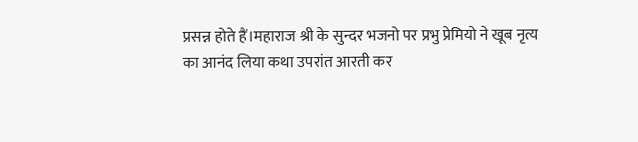प्रसन्न होते हैं।महाराज श्री के सुन्दर भजनो पर प्रभु प्रेमियो ने खूब नृत्य का आनंद लिया कथा उपरांत आरती कर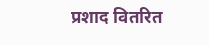प्रशाद वितरित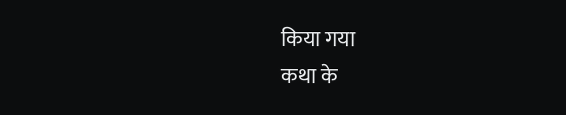किया गया
कथा के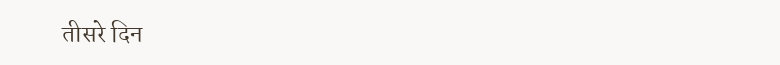तीसरे दिन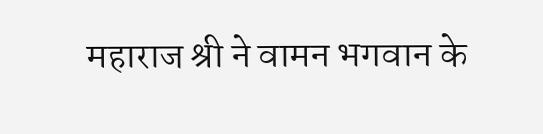महाराज श्री ने वामन भगवान के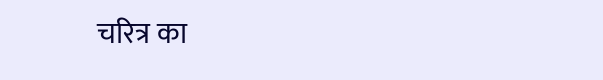चरित्र का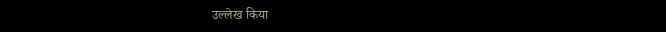उल्लेख किया